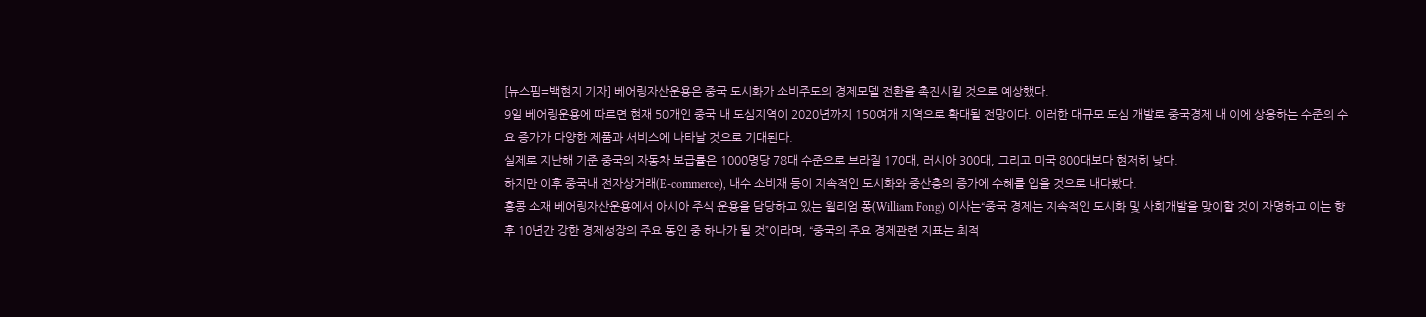[뉴스핌=백현지 기자] 베어링자산운용은 중국 도시화가 소비주도의 경제모델 전환을 촉진시킬 것으로 예상했다.
9일 베어링운용에 따르면 현재 50개인 중국 내 도심지역이 2020년까지 150여개 지역으로 확대될 전망이다. 이러한 대규모 도심 개발로 중국경제 내 이에 상응하는 수준의 수요 증가가 다양한 제품과 서비스에 나타날 것으로 기대된다.
실제로 지난해 기준 중국의 자동차 보급률은 1000명당 78대 수준으로 브라질 170대, 러시아 300대, 그리고 미국 800대보다 현저히 낮다.
하지만 이후 중국내 전자상거래(E-commerce), 내수 소비재 등이 지속적인 도시화와 중산층의 증가에 수혜를 입을 것으로 내다봤다.
홍콩 소재 베어링자산운용에서 아시아 주식 운용을 담당하고 있는 윌리엄 퐁(William Fong) 이사는“중국 경제는 지속적인 도시화 및 사회개발을 맞이할 것이 자명하고 이는 향후 10년간 강한 경제성장의 주요 동인 중 하나가 될 것”이라며, “중국의 주요 경제관련 지표는 최적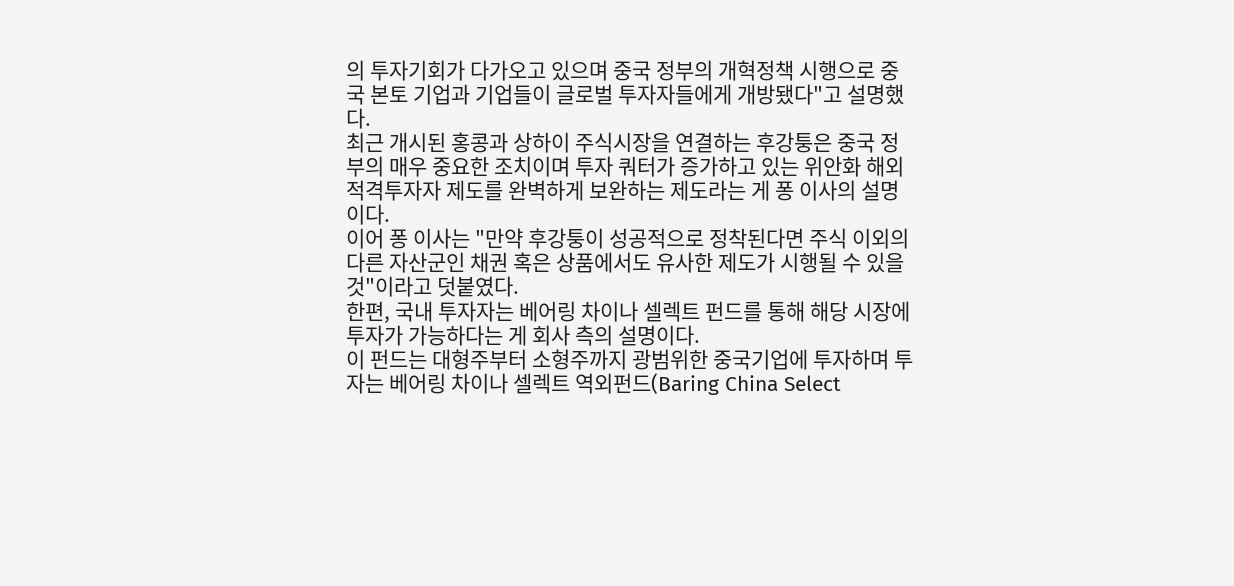의 투자기회가 다가오고 있으며 중국 정부의 개혁정책 시행으로 중국 본토 기업과 기업들이 글로벌 투자자들에게 개방됐다"고 설명했다.
최근 개시된 홍콩과 상하이 주식시장을 연결하는 후강퉁은 중국 정부의 매우 중요한 조치이며 투자 쿼터가 증가하고 있는 위안화 해외적격투자자 제도를 완벽하게 보완하는 제도라는 게 퐁 이사의 설명이다.
이어 퐁 이사는 "만약 후강퉁이 성공적으로 정착된다면 주식 이외의 다른 자산군인 채권 혹은 상품에서도 유사한 제도가 시행될 수 있을 것"이라고 덧붙였다.
한편, 국내 투자자는 베어링 차이나 셀렉트 펀드를 통해 해당 시장에 투자가 가능하다는 게 회사 측의 설명이다.
이 펀드는 대형주부터 소형주까지 광범위한 중국기업에 투자하며 투자는 베어링 차이나 셀렉트 역외펀드(Baring China Select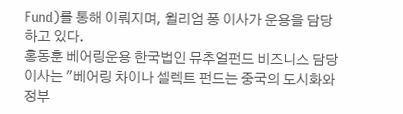Fund)를 통해 이뤄지며, 윌리엄 퐁 이사가 운용을 담당하고 있다.
홍동훈 베어링운용 한국법인 뮤추얼펀드 비즈니스 담당 이사는 "베어링 차이나 셀렉트 펀드는 중국의 도시화와 정부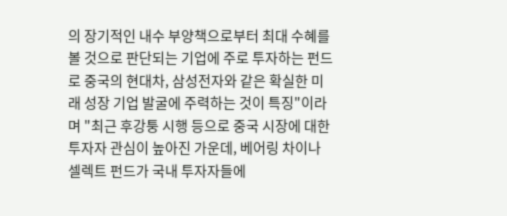의 장기적인 내수 부양책으로부터 최대 수혜를 볼 것으로 판단되는 기업에 주로 투자하는 펀드로 중국의 현대차, 삼성전자와 같은 확실한 미래 성장 기업 발굴에 주력하는 것이 특징"이라며 "최근 후강퉁 시행 등으로 중국 시장에 대한 투자자 관심이 높아진 가운데, 베어링 차이나 셀렉트 펀드가 국내 투자자들에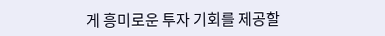게 흥미로운 투자 기회를 제공할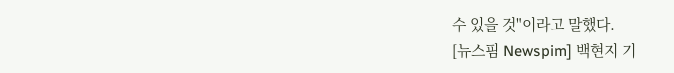수 있을 것"이라고 말했다.
[뉴스핌 Newspim] 백현지 기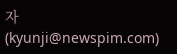자 (kyunji@newspim.com)